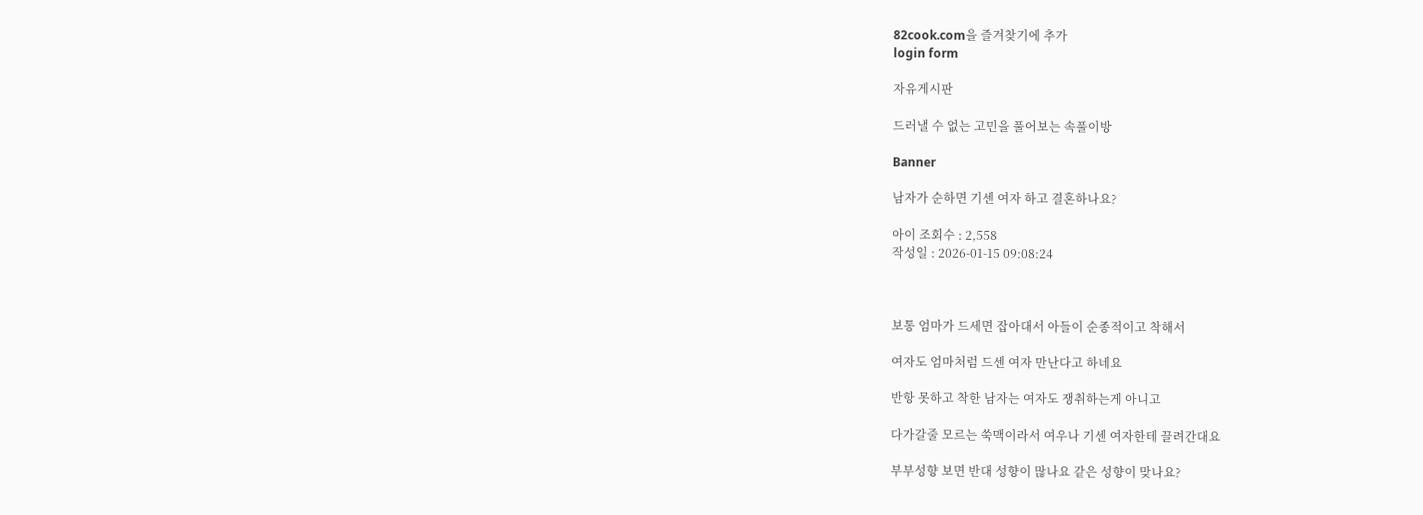82cook.com을 즐겨찾기에 추가
login form

자유게시판

드러낼 수 없는 고민을 풀어보는 속풀이방

Banner

남자가 순하면 기센 여자 하고 결혼하나요?

아이 조회수 : 2,558
작성일 : 2026-01-15 09:08:24



보통 엄마가 드세면 잡아대서 아들이 순종적이고 착해서

여자도 엄마처럼 드센 여자 만난다고 하네요

반항 못하고 착한 남자는 여자도 쟁취하는게 아니고

다가갈줄 모르는 쑥맥이라서 여우나 기센 여자한테 끌려간대요

부부성향 보면 반대 성향이 많나요 같은 성향이 맞나요?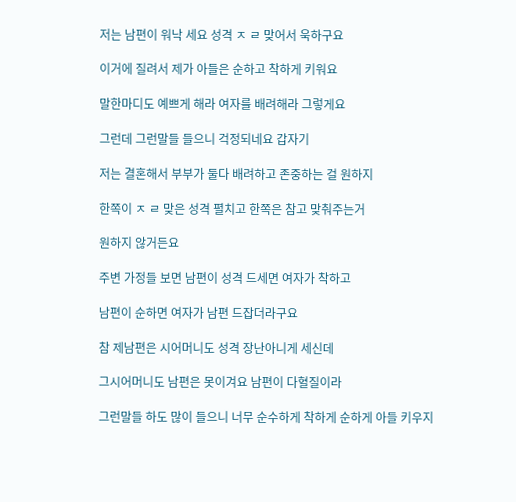저는 남편이 워낙 세요 성격 ㅈ ㄹ 맞어서 욱하구요

이거에 질려서 제가 아들은 순하고 착하게 키워요

말한마디도 예쁘게 해라 여자를 배려해라 그렇게요

그런데 그런말들 들으니 걱정되네요 갑자기

저는 결혼해서 부부가 둘다 배려하고 존중하는 걸 원하지

한쪽이 ㅈ ㄹ 맞은 성격 펼치고 한쪽은 참고 맞춰주는거

원하지 않거든요

주변 가정들 보면 남편이 성격 드세면 여자가 착하고

남편이 순하면 여자가 남편 드잡더라구요

참 제남편은 시어머니도 성격 장난아니게 세신데

그시어머니도 남편은 못이겨요 남편이 다혈질이라

그런말들 하도 많이 들으니 너무 순수하게 착하게 순하게 아들 키우지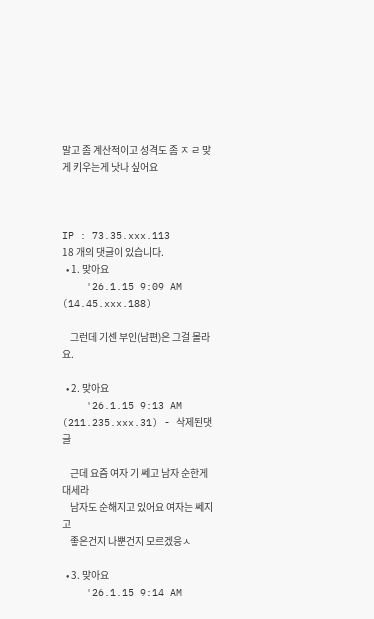말고 좀 계산적이고 성격도 좀 ㅈ ㄹ 맞게 키우는게 낫나 싶어요



IP : 73.35.xxx.113
18 개의 댓글이 있습니다.
  • 1. 맞아요
    '26.1.15 9:09 AM (14.45.xxx.188)

    그런데 기센 부인(남편)은 그걸 몰라요.

  • 2. 맞아요
    '26.1.15 9:13 AM (211.235.xxx.31) - 삭제된댓글

    근데 요즘 여자 기 쎄고 남자 순한게 대세라
    남자도 순해지고 있어요 여자는 쎄지고
    좋은건지 나뿐건지 모르겠응ㅅ

  • 3. 맞아요
    '26.1.15 9:14 AM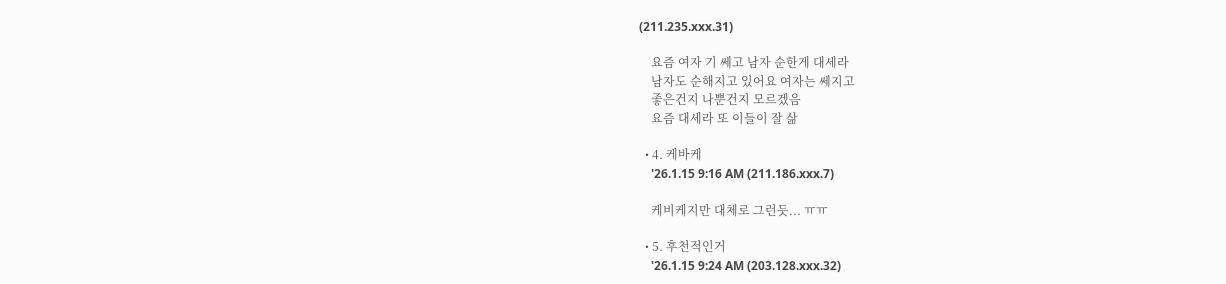(211.235.xxx.31)

    요즘 여자 기 쎄고 남자 순한게 대세라
    남자도 순해지고 있어요 여자는 쎄지고
    좋은건지 나뿐건지 모르겠음
    요즘 대세라 또 이들이 잘 삶

  • 4. 케바케
    '26.1.15 9:16 AM (211.186.xxx.7)

    케비케지만 대체로 그런듯... ㅠㅠ

  • 5. 후천적인거
    '26.1.15 9:24 AM (203.128.xxx.32)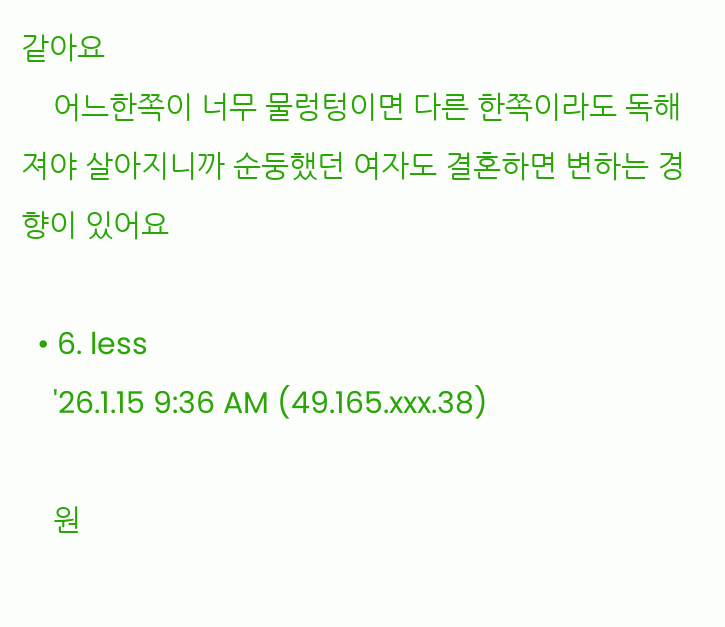같아요
    어느한쪽이 너무 물렁텅이면 다른 한쪽이라도 독해져야 살아지니까 순둥했던 여자도 결혼하면 변하는 경향이 있어요

  • 6. less
    '26.1.15 9:36 AM (49.165.xxx.38)

    원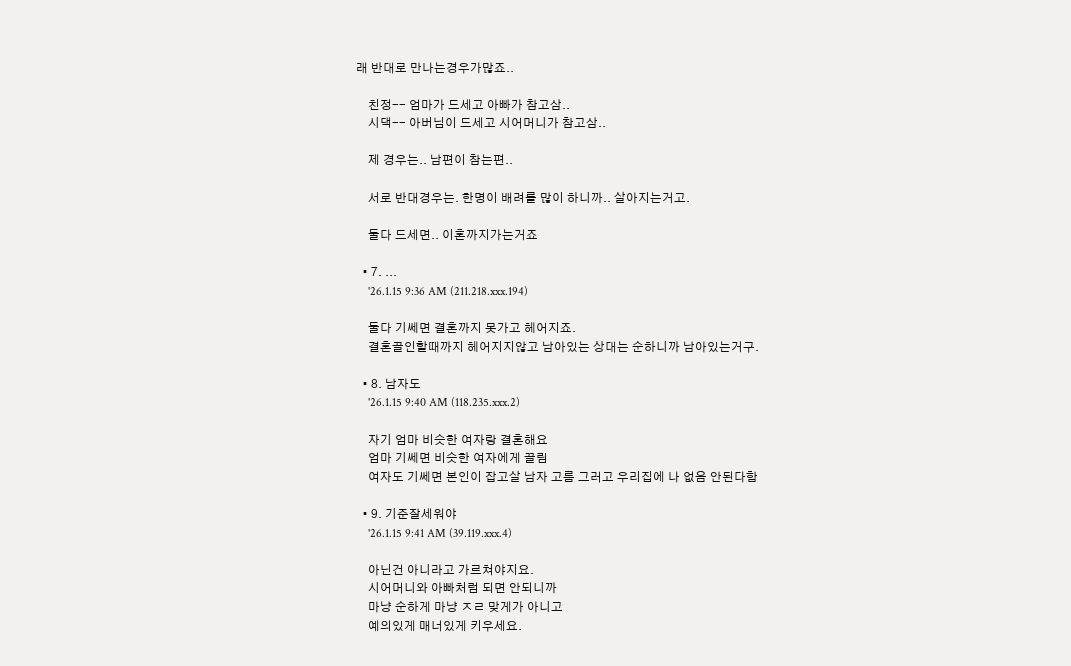래 반대로 만나는경우가많죠..

    친정-- 엄마가 드세고 아빠가 참고삼..
    시댁-- 아버님이 드세고 시어머니가 참고삼..

    제 경우는.. 남편이 참는편..

    서로 반대경우는. 한명이 배려를 많이 하니까.. 살아지는거고.

    둘다 드세면.. 이혼까지가는거죠

  • 7. ...
    '26.1.15 9:36 AM (211.218.xxx.194)

    둘다 기쎄면 결혼까지 못가고 헤어지죠.
    결혼골인할때까지 헤어지지않고 남아있는 상대는 순하니까 남아있는거구.

  • 8. 남자도
    '26.1.15 9:40 AM (118.235.xxx.2)

    자기 엄마 비슷한 여자랑 결혼해요
    엄마 기쎄면 비슷한 여자에게 끌림
    여자도 기쎄면 본인이 잡고살 남자 고름 그러고 우리집에 나 없음 안된다함

  • 9. 기준잘세워야
    '26.1.15 9:41 AM (39.119.xxx.4)

    아닌건 아니라고 가르쳐야지요.
    시어머니와 아빠처럼 되면 안되니까
    마냥 순하게 마냥 ㅈㄹ 맞게가 아니고
    예의있게 매너있게 키우세요.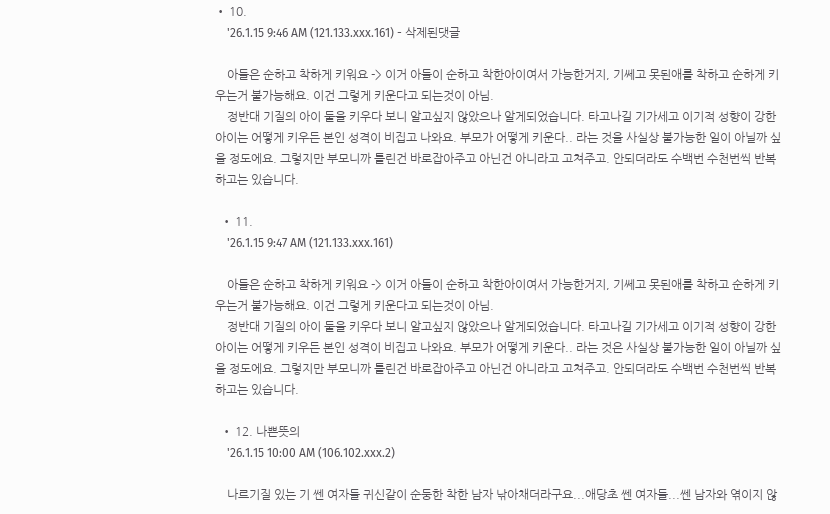• 10.
    '26.1.15 9:46 AM (121.133.xxx.161) - 삭제된댓글

    아들은 순하고 착하게 키워요 -> 이거 아들이 순하고 착한아이여서 가능한거지, 기쎄고 못된애를 착하고 순하게 키우는거 불가능해요. 이건 그렇게 키운다고 되는것이 아님.
    정반대 기질의 아이 둘을 키우다 보니 알고싶지 않았으나 알게되었습니다. 타고나길 기가세고 이기적 성향이 강한 아이는 어떻게 키우든 본인 성격이 비집고 나와요. 부모가 어떻게 키운다.. 라는 것을 사실상 불가능한 일이 아닐까 싶을 정도에요. 그렇지만 부모니까 틀린건 바로잡아주고 아닌건 아니라고 고쳐주고. 안되더라도 수백번 수천번씩 반복하고는 있습니다.

  • 11.
    '26.1.15 9:47 AM (121.133.xxx.161)

    아들은 순하고 착하게 키워요 -> 이거 아들이 순하고 착한아이여서 가능한거지, 기쎄고 못된애를 착하고 순하게 키우는거 불가능해요. 이건 그렇게 키운다고 되는것이 아님.
    정반대 기질의 아이 둘을 키우다 보니 알고싶지 않았으나 알게되었습니다. 타고나길 기가세고 이기적 성향이 강한 아이는 어떻게 키우든 본인 성격이 비집고 나와요. 부모가 어떻게 키운다.. 라는 것은 사실상 불가능한 일이 아닐까 싶을 정도에요. 그렇지만 부모니까 틀린건 바로잡아주고 아닌건 아니라고 고쳐주고. 안되더라도 수백번 수천번씩 반복하고는 있습니다.

  • 12. 나쁜뜻의
    '26.1.15 10:00 AM (106.102.xxx.2)

    나르기질 있는 기 쎈 여자들 귀신같이 순둥한 착한 남자 낚아채더라구요...애당초 쎈 여자들...쎈 남자와 엮이지 않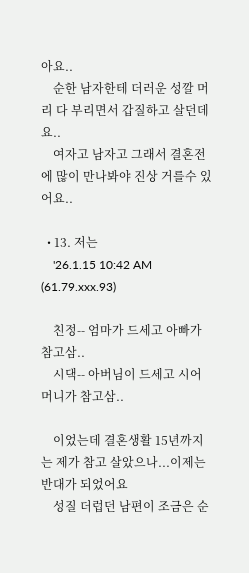아요..
    순한 남자한테 더러운 성깔 머리 다 부리면서 갑질하고 살던데요..
    여자고 남자고 그래서 결혼전에 많이 만나봐야 진상 거를수 있어요..

  • 13. 저는
    '26.1.15 10:42 AM (61.79.xxx.93)

    친정-- 엄마가 드세고 아빠가 참고삼..
    시댁-- 아버님이 드세고 시어머니가 참고삼..

    이었는데 결혼생활 15년까지는 제가 참고 살았으나...이제는 반대가 되었어요
    성질 더럽던 남편이 조금은 순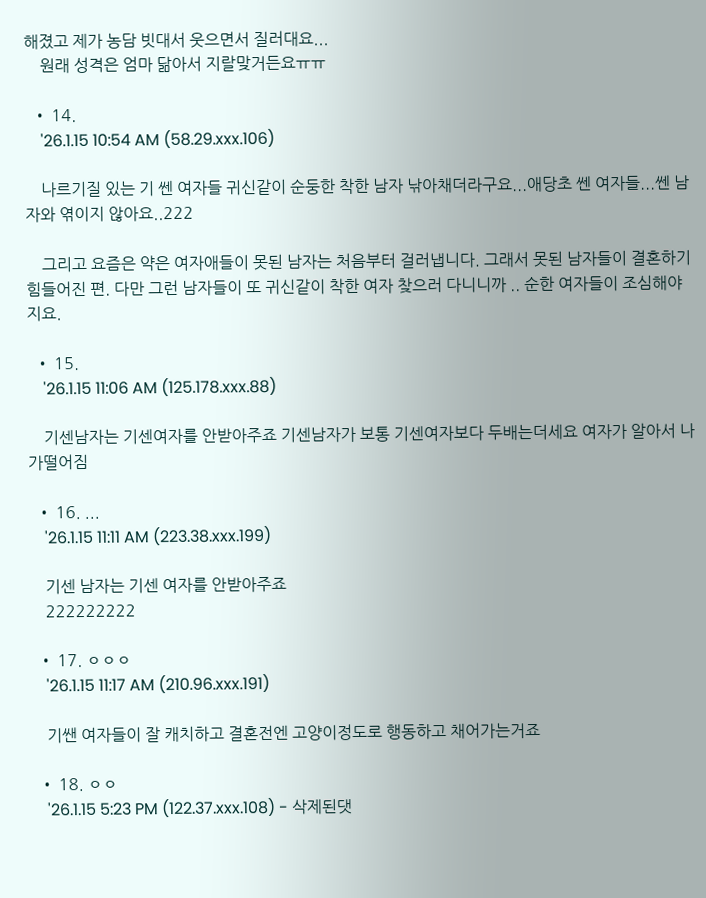해졌고 제가 농담 빗대서 웃으면서 질러대요...
    원래 성격은 엄마 닮아서 지랄맞거든요ㅠㅠ

  • 14.
    '26.1.15 10:54 AM (58.29.xxx.106)

    나르기질 있는 기 쎈 여자들 귀신같이 순둥한 착한 남자 낚아채더라구요...애당초 쎈 여자들...쎈 남자와 엮이지 않아요..222

    그리고 요즘은 약은 여자애들이 못된 남자는 처음부터 걸러냅니다. 그래서 못된 남자들이 결혼하기 힘들어진 편. 다만 그런 남자들이 또 귀신같이 착한 여자 찾으러 다니니까 .. 순한 여자들이 조심해야지요.

  • 15.
    '26.1.15 11:06 AM (125.178.xxx.88)

    기센남자는 기센여자를 안받아주죠 기센남자가 보통 기센여자보다 두배는더세요 여자가 알아서 나가떨어짐

  • 16. ...
    '26.1.15 11:11 AM (223.38.xxx.199)

    기센 남자는 기센 여자를 안받아주죠
    222222222

  • 17. ㅇㅇㅇ
    '26.1.15 11:17 AM (210.96.xxx.191)

    기쌘 여자들이 잘 캐치하고 결혼전엔 고양이정도로 행동하고 채어가는거죠

  • 18. ㅇㅇ
    '26.1.15 5:23 PM (122.37.xxx.108) - 삭제된댓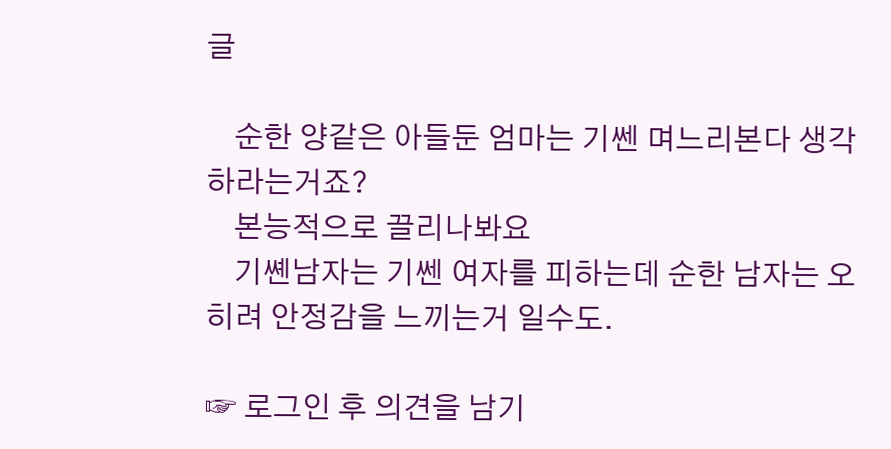글

    순한 양같은 아들둔 엄마는 기쎈 며느리본다 생각하라는거죠?
    본능적으로 끌리나봐요
    기쏀남자는 기쎈 여자를 피하는데 순한 남자는 오히려 안정감을 느끼는거 일수도.

☞ 로그인 후 의견을 남기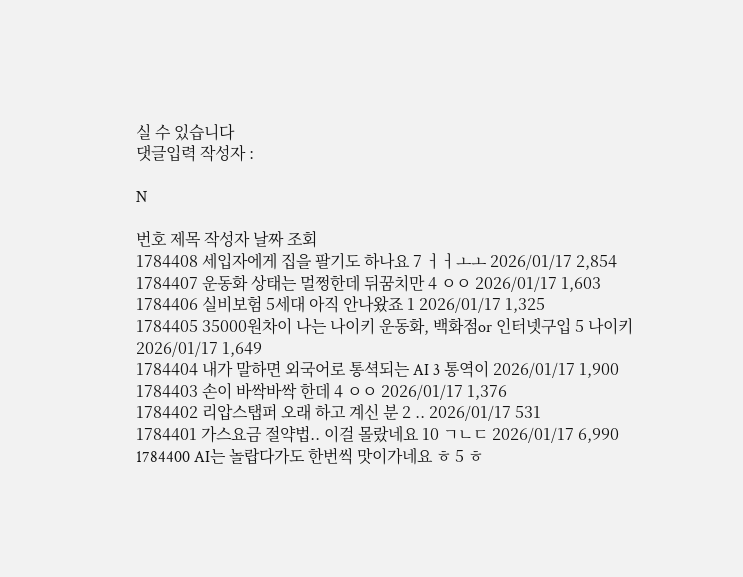실 수 있습니다
댓글입력 작성자 :

N

번호 제목 작성자 날짜 조회
1784408 세입자에게 집을 팔기도 하나요 7 ㅓㅓㅗㅗ 2026/01/17 2,854
1784407 운동화 상태는 멀쩡한데 뒤꿈치만 4 ㅇㅇ 2026/01/17 1,603
1784406 실비보험 5세대 아직 안나왔죠 1 2026/01/17 1,325
1784405 35000원차이 나는 나이키 운동화, 백화점or 인터넷구입 5 나이키 2026/01/17 1,649
1784404 내가 말하면 외국어로 통셕되는 AI 3 통역이 2026/01/17 1,900
1784403 손이 바싹바싹 한데 4 ㅇㅇ 2026/01/17 1,376
1784402 리압스탭퍼 오래 하고 계신 분 2 .. 2026/01/17 531
1784401 가스요금 절약법.. 이걸 몰랐네요 10 ㄱㄴㄷ 2026/01/17 6,990
1784400 AI는 놀랍다가도 한번씩 맛이가네요 ㅎ 5 ㅎ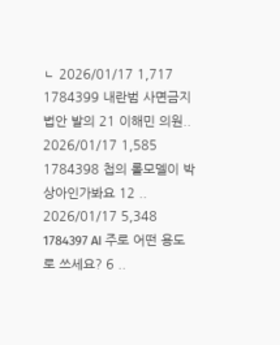ㄴ 2026/01/17 1,717
1784399 내란범 사면금지 법안 발의 21 이해민 의원.. 2026/01/17 1,585
1784398 첩의 롤모델이 박상아인가봐요 12 .. 2026/01/17 5,348
1784397 AI 주로 어떤 용도로 쓰세요? 6 ..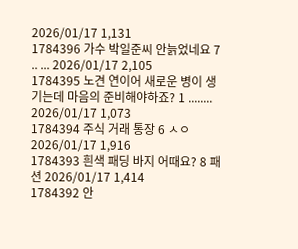2026/01/17 1,131
1784396 가수 박일준씨 안늙었네요 7 .. ... 2026/01/17 2,105
1784395 노견 연이어 새로운 병이 생기는데 마음의 준비해야하죠? 1 ........ 2026/01/17 1,073
1784394 주식 거래 통장 6 ㅅㅇ 2026/01/17 1,916
1784393 흰색 패딩 바지 어때요? 8 패션 2026/01/17 1,414
1784392 안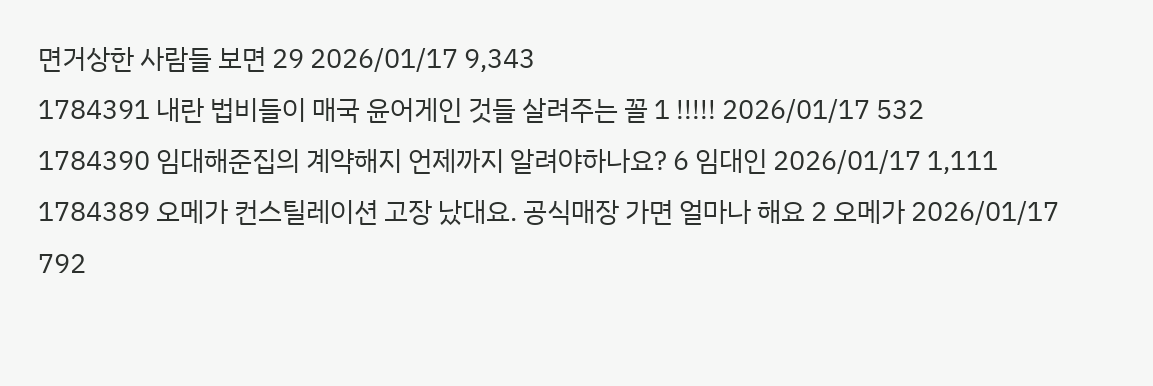면거상한 사람들 보면 29 2026/01/17 9,343
1784391 내란 법비들이 매국 윤어게인 것들 살려주는 꼴 1 !!!!! 2026/01/17 532
1784390 임대해준집의 계약해지 언제까지 알려야하나요? 6 임대인 2026/01/17 1,111
1784389 오메가 컨스틸레이션 고장 났대요. 공식매장 가면 얼마나 해요 2 오메가 2026/01/17 792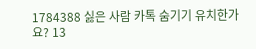1784388 싫은 사람 카톡 숨기기 유치한가요? 13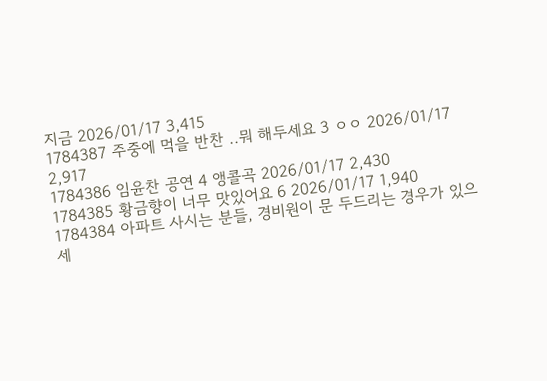지금 2026/01/17 3,415
1784387 주중에 먹을 반찬 ..뭐 해두세요 3 ㅇㅇ 2026/01/17 2,917
1784386 임윤찬 공연 4 앵콜곡 2026/01/17 2,430
1784385 황금향이 너무 맛있어요 6 2026/01/17 1,940
1784384 아파트 사시는 분들, 경비원이 문 두드리는 경우가 있으세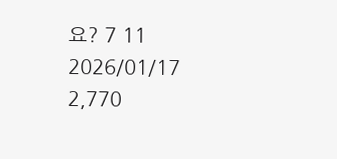요? 7 11 2026/01/17 2,770